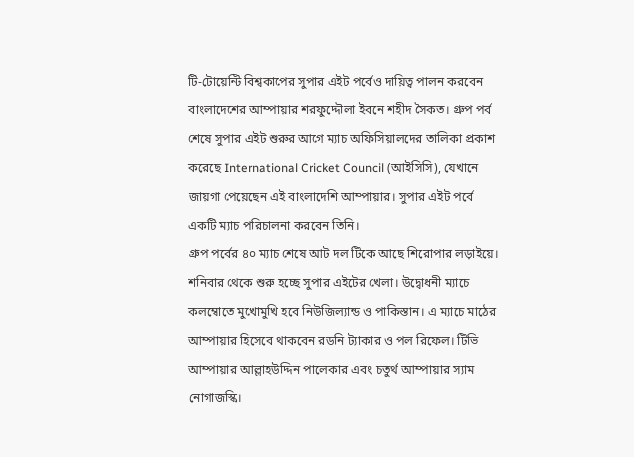টি-টোয়েন্টি বিশ্বকাপের সুপার এইট পর্বেও দায়িত্ব পালন করবেন বাংলাদেশের আম্পায়ার শরফুদ্দৌলা ইবনে শহীদ সৈকত। গ্রুপ পর্ব শেষে সুপার এইট শুরুর আগে ম্যাচ অফিসিয়ালদের তালিকা প্রকাশ করেছে International Cricket Council (আইসিসি), যেখানে জায়গা পেয়েছেন এই বাংলাদেশি আম্পায়ার। সুপার এইট পর্বে একটি ম্যাচ পরিচালনা করবেন তিনি।
গ্রুপ পর্বের ৪০ ম্যাচ শেষে আট দল টিকে আছে শিরোপার লড়াইয়ে। শনিবার থেকে শুরু হচ্ছে সুপার এইটের খেলা। উদ্বোধনী ম্যাচে কলম্বোতে মুখোমুখি হবে নিউজিল্যান্ড ও পাকিস্তান। এ ম্যাচে মাঠের আম্পায়ার হিসেবে থাকবেন রডনি ট্যাকার ও পল রিফেল। টিভি আম্পায়ার আল্লাহউদ্দিন পালেকার এবং চতুর্থ আম্পায়ার স্যাম নোগাজস্কি।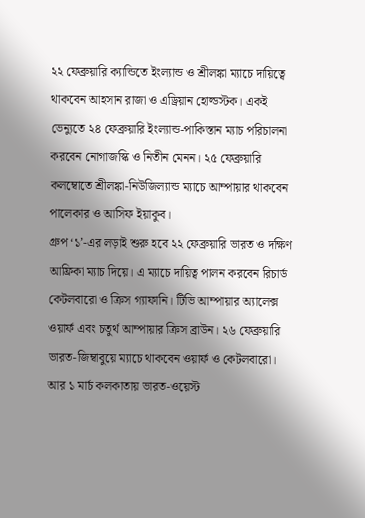২২ ফেব্রুয়ারি ক্যান্ডিতে ইংল্যান্ড ও শ্রীলঙ্কা ম্যাচে দায়িত্বে থাকবেন আহসান রাজা ও এড্রিয়ান হোল্ডস্টক। একই ভেন্যুতে ২৪ ফেব্রুয়ারি ইংল্যান্ড-পাকিস্তান ম্যাচ পরিচালনা করবেন নোগাজস্কি ও নিতীন মেনন। ২৫ ফেব্রুয়ারি কলম্বোতে শ্রীলঙ্কা-নিউজিল্যান্ড ম্যাচে আম্পায়ার থাকবেন পালেকার ও আসিফ ইয়াকুব।
গ্রুপ ‘১’-এর লড়াই শুরু হবে ২২ ফেব্রুয়ারি ভারত ও দক্ষিণ আফ্রিকা ম্যাচ দিয়ে। এ ম্যাচে দায়িত্ব পালন করবেন রিচার্ড কেটলবারো ও ক্রিস গ্যাফানি। টিভি আম্পায়ার অ্যালেক্স ওয়ার্ফ এবং চতুর্থ আম্পায়ার ক্রিস ব্রাউন। ২৬ ফেব্রুয়ারি ভারত-জিম্বাবুয়ে ম্যাচে থাকবেন ওয়ার্ফ ও কেটলবারো। আর ১ মার্চ কলকাতায় ভারত-ওয়েস্ট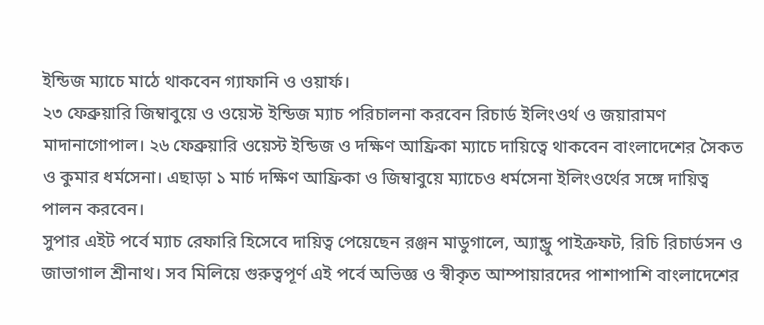ইন্ডিজ ম্যাচে মাঠে থাকবেন গ্যাফানি ও ওয়ার্ফ।
২৩ ফেব্রুয়ারি জিম্বাবুয়ে ও ওয়েস্ট ইন্ডিজ ম্যাচ পরিচালনা করবেন রিচার্ড ইলিংওর্থ ও জয়ারামণ মাদানাগোপাল। ২৬ ফেব্রুয়ারি ওয়েস্ট ইন্ডিজ ও দক্ষিণ আফ্রিকা ম্যাচে দায়িত্বে থাকবেন বাংলাদেশের সৈকত ও কুমার ধর্মসেনা। এছাড়া ১ মার্চ দক্ষিণ আফ্রিকা ও জিম্বাবুয়ে ম্যাচেও ধর্মসেনা ইলিংওর্থের সঙ্গে দায়িত্ব পালন করবেন।
সুপার এইট পর্বে ম্যাচ রেফারি হিসেবে দায়িত্ব পেয়েছেন রঞ্জন মাডুগালে, অ্যান্ড্রু পাইক্রফট, রিচি রিচার্ডসন ও জাভাগাল শ্রীনাথ। সব মিলিয়ে গুরুত্বপূর্ণ এই পর্বে অভিজ্ঞ ও স্বীকৃত আম্পায়ারদের পাশাপাশি বাংলাদেশের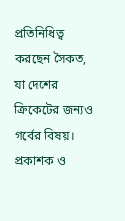প্রতিনিধিত্ব করছেন সৈকত, যা দেশের ক্রিকেটের জন্যও গর্বের বিষয়।
প্রকাশক ও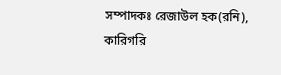সম্পাদকঃ রেজাউল হক(রনি),
কারিগরি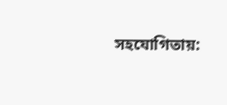সহযোগিতায়: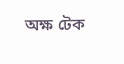অক্ষ টেক